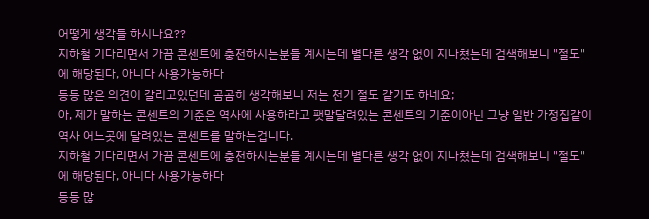어떻게 생각들 하시나요??
지하철 기다리면서 가끔 콘센트에 충전하시는분들 계시는데 별다른 생각 없이 지나쳤는데 검색해보니 "절도" 에 해당된다, 아니다 사용가능하다
등등 많은 의견이 갈리고있던데 곰곰히 생각해보니 저는 전기 절도 같기도 하네요;
아, 제가 말하는 콘센트의 기준은 역사에 사용하라고 팻말달려있는 콘센트의 기준이아닌 그냥 일반 가정집같이 역사 어느곳에 달려있는 콘센트를 말하는겁니다.
지하철 기다리면서 가끔 콘센트에 충전하시는분들 계시는데 별다른 생각 없이 지나쳤는데 검색해보니 "절도" 에 해당된다, 아니다 사용가능하다
등등 많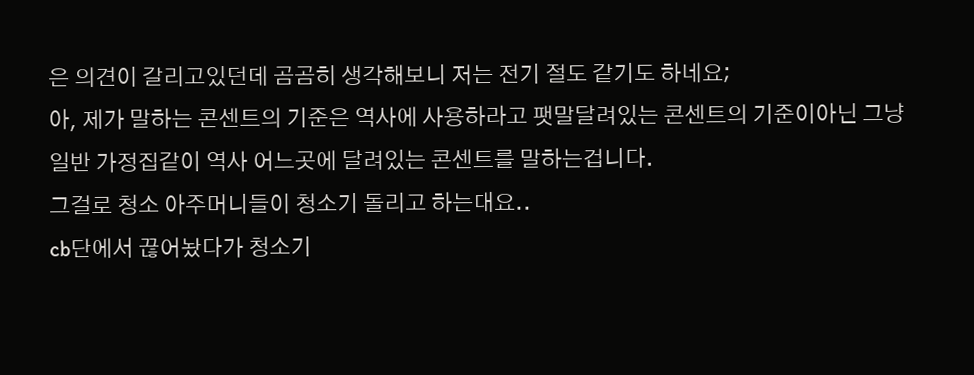은 의견이 갈리고있던데 곰곰히 생각해보니 저는 전기 절도 같기도 하네요;
아, 제가 말하는 콘센트의 기준은 역사에 사용하라고 팻말달려있는 콘센트의 기준이아닌 그냥 일반 가정집같이 역사 어느곳에 달려있는 콘센트를 말하는겁니다.
그걸로 청소 아주머니들이 청소기 돌리고 하는대요..
cb단에서 끊어놨다가 청소기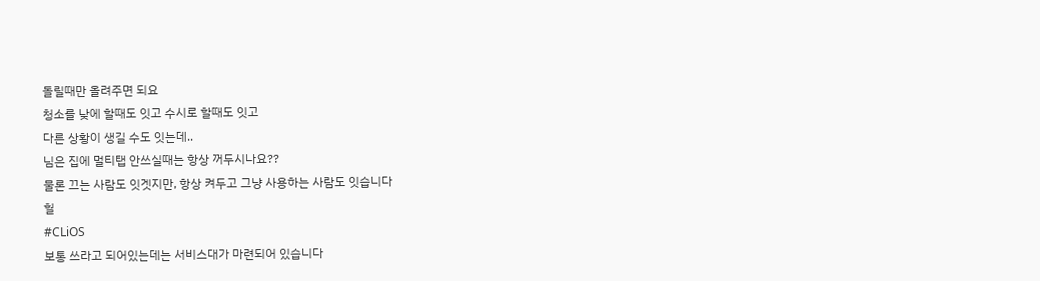돌릴때만 올려주면 되요
청소를 낮에 할때도 잇고 수시로 할때도 잇고
다른 상황이 생길 수도 잇는데..
님은 집에 멀티탭 안쓰실때는 항상 꺼두시나요??
물론 끄는 사람도 잇겟지만, 항상 켜두고 그냥 사용하는 사람도 잇습니다
헐
#CLiOS
보통 쓰라고 되어있는데는 서비스대가 마련되어 있습니다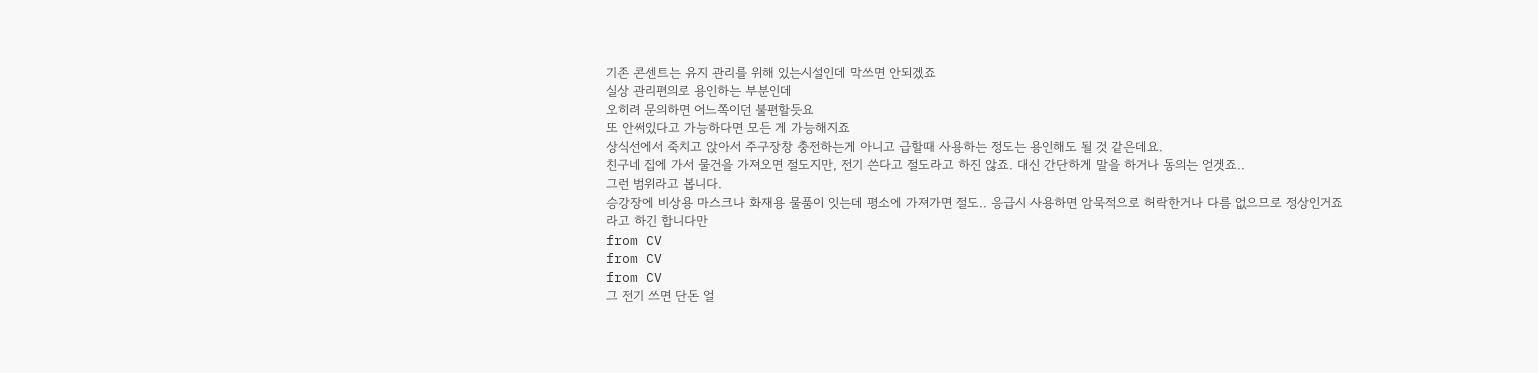기존 콘센트는 유지 관리를 위해 있는시설인데 막쓰면 안되겠죠
실상 관리편의로 용인하는 부분인데
오히려 문의하면 어느쪽이던 불편할듯요
또 안써있다고 가능하다면 모든 게 가능해지죠
상식선에서 죽치고 앉아서 주구장창 충전하는게 아니고 급할때 사용하는 정도는 용인해도 될 것 같은데요.
친구네 집에 가서 물건을 가져오면 절도지만, 전기 쓴다고 절도라고 하진 않죠. 대신 간단하게 말을 하거나 동의는 얻겟죠..
그런 범위라고 봅니다.
승강장에 비상용 마스크나 화재용 물품이 잇는데 평소에 가져가면 절도.. 응급시 사용하면 암묵적으로 허락한거나 다름 없으므로 정상인거죠
라고 하긴 합니다만
from CV
from CV
from CV
그 전기 쓰면 단돈 얼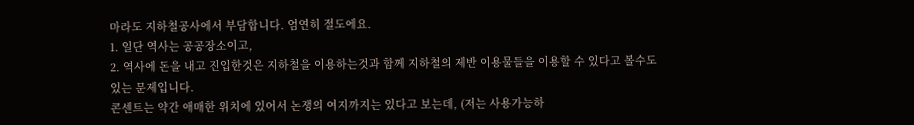마라도 지하철공사에서 부담합니다. 엄연히 절도에요.
1. 일단 역사는 공공장소이고,
2. 역사에 돈을 내고 진입한것은 지하철을 이용하는것과 함께 지하철의 제반 이용물들을 이용할 수 있다고 볼수도 있는 문제입니다.
콘센트는 약간 애매한 위치에 있어서 논쟁의 여지까지는 있다고 보는데, (저는 사용가능하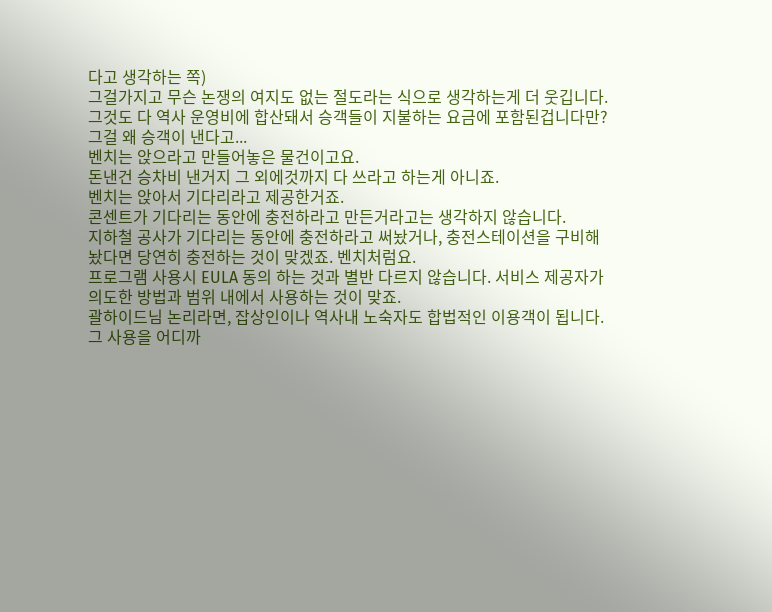다고 생각하는 쪽)
그걸가지고 무슨 논쟁의 여지도 없는 절도라는 식으로 생각하는게 더 웃깁니다.
그것도 다 역사 운영비에 합산돼서 승객들이 지불하는 요금에 포함된겁니다만?
그걸 왜 승객이 낸다고...
벤치는 앉으라고 만들어놓은 물건이고요.
돈낸건 승차비 낸거지 그 외에것까지 다 쓰라고 하는게 아니죠.
벤치는 앉아서 기다리라고 제공한거죠.
콘센트가 기다리는 동안에 충전하라고 만든거라고는 생각하지 않습니다.
지하철 공사가 기다리는 동안에 충전하라고 써놨거나, 충전스테이션을 구비해 놨다면 당연히 충전하는 것이 맞겠죠. 벤치처럼요.
프로그램 사용시 EULA 동의 하는 것과 별반 다르지 않습니다. 서비스 제공자가 의도한 방법과 범위 내에서 사용하는 것이 맞죠.
괄하이드님 논리라면, 잡상인이나 역사내 노숙자도 합법적인 이용객이 됩니다.
그 사용을 어디까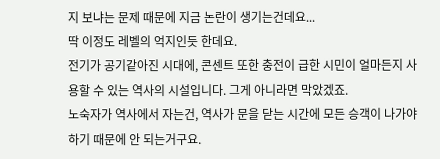지 보냐는 문제 때문에 지금 논란이 생기는건데요...
딱 이정도 레벨의 억지인듯 한데요.
전기가 공기같아진 시대에, 콘센트 또한 충전이 급한 시민이 얼마든지 사용할 수 있는 역사의 시설입니다. 그게 아니라면 막았겠죠.
노숙자가 역사에서 자는건, 역사가 문을 닫는 시간에 모든 승객이 나가야 하기 때문에 안 되는거구요.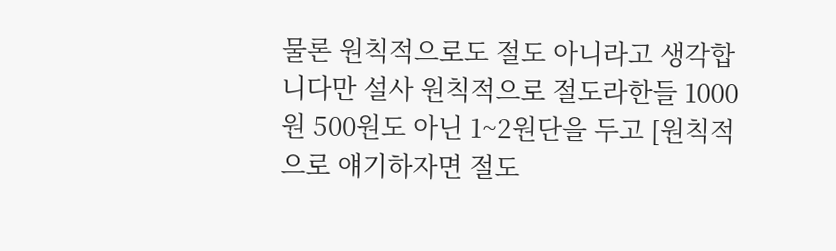물론 원칙적으로도 절도 아니라고 생각합니다만 설사 원칙적으로 절도라한들 1000원 500원도 아닌 1~2원단을 두고 [원칙적으로 얘기하자면 절도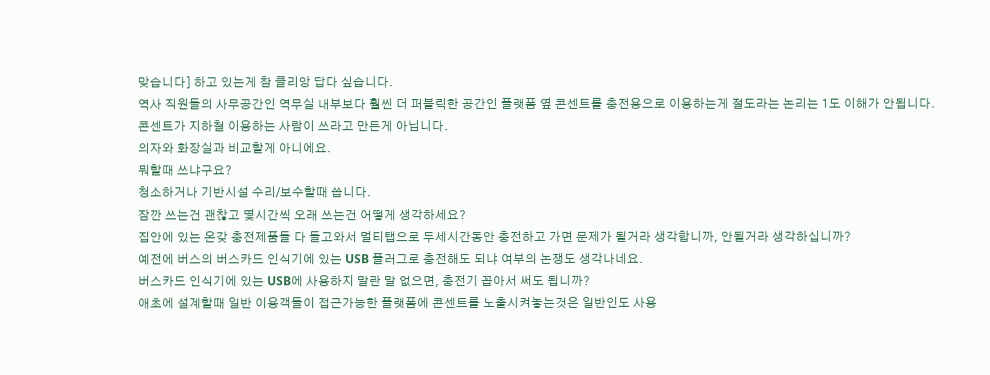맞습니다] 하고 있는게 참 클리앙 답다 싶습니다.
역사 직원들의 사무공간인 역무실 내부보다 훨씬 더 퍼블릭한 공간인 플랫폼 옆 콘센트를 충전용으로 이용하는게 절도라는 논리는 1도 이해가 안됩니다.
콘센트가 지하철 이용하는 사람이 쓰라고 만든게 아닙니다.
의자와 화장실과 비교할게 아니에요.
뭐할때 쓰냐구요?
청소하거나 기반시설 수리/보수할때 씁니다.
잠깐 쓰는건 괜찮고 몇시간씩 오래 쓰는건 어떻게 생각하세요?
집안에 있는 온갖 충전제품들 다 들고와서 멀티탭으로 두세시간동안 충전하고 가면 문제가 될거라 생각합니까, 안될거라 생각하십니까?
예전에 버스의 버스카드 인식기에 있는 USB 플러그로 충전해도 되냐 여부의 논쟁도 생각나네요.
버스카드 인식기에 있는 USB에 사용하지 말란 말 없으면, 충전기 꼽아서 써도 됩니까?
애초에 설계할때 일반 이용객들이 접근가능한 플랫폼에 콘센트를 노출시켜놓는것은 일반인도 사용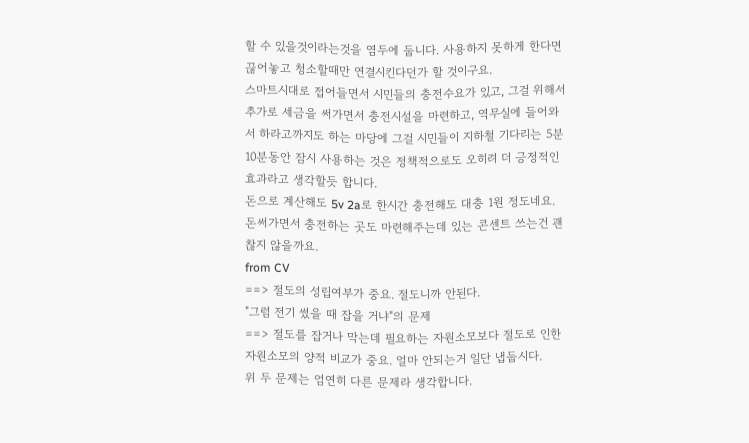할 수 있을것이라는것을 염두에 둡니다. 사용하지 못하게 한다면 끊어놓고 청소할때만 연결시킨다던가 할 것이구요.
스마트시대로 접어들면서 시민들의 충전수요가 있고, 그걸 위해서 추가로 세금을 써가면서 충전시설을 마련하고, 역무실에 들어와서 하라고까지도 하는 마당에 그걸 시민들이 지하철 기다리는 5분 10분동안 잠시 사용하는 것은 정책적으로도 오히려 더 긍정적인 효과라고 생각할듯 합니다.
돈으로 계산해도 5v 2a로 한시간 충전해도 대충 1원 정도네요.
돈써가면서 충전하는 곳도 마련해주는데 있는 콘센트 쓰는건 괜찮지 않을까요.
from CV
==> 절도의 성립여부가 중요. 절도니까 안된다.
"그럼 전기 썼을 때 잡을 거냐"의 문제
==> 절도를 잡거나 막는데 필요하는 자원소모보다 절도로 인한 자원소모의 양적 비교가 중요. 얼마 안되는거 일단 냅둡시다.
위 두 문제는 엄연히 다른 문제라 생각합니다.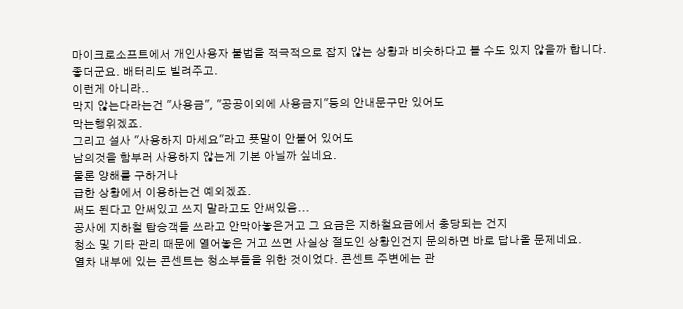마이크로소프트에서 개인사용자 불법을 적극적으로 잡지 않는 상황과 비슷하다고 볼 수도 있지 않을까 합니다.
좋더군요. 배터리도 빌려주고.
이런게 아니라..
막지 않는다라는건 "사용금", "공공이외에 사용금지"등의 안내문구만 있어도
막는행위겠죠.
그리고 설사 "사용하지 마세요"라고 푯말이 안붙어 있어도
남의것을 함부러 사용하지 않는게 기본 아닐까 싶네요.
물론 양해를 구하거나
급한 상황에서 이용하는건 예외겠죠.
써도 된다고 안써있고 쓰지 말라고도 안써있음...
공사에 지하철 탑승객들 쓰라고 안막아놓은거고 그 요금은 지하철요금에서 충당되는 건지
청소 및 기타 관리 때문에 열어놓은 거고 쓰면 사실상 절도인 상황인건지 문의하면 바로 답나올 문제네요.
열차 내부에 있는 콘센트는 청소부들을 위한 것이었다. 콘센트 주변에는 관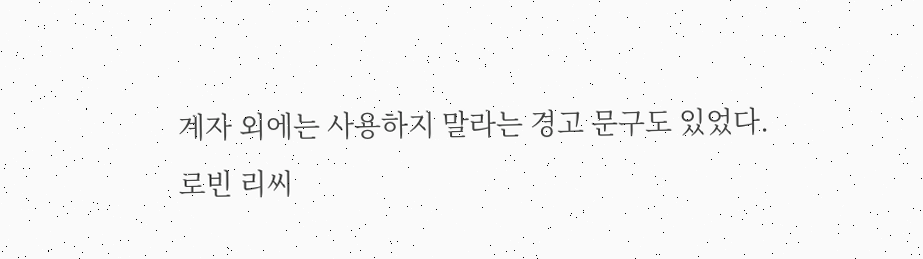계자 외에는 사용하지 말라는 경고 문구도 있었다.
로빈 리씨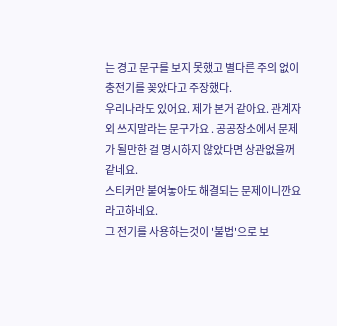는 경고 문구를 보지 못했고 별다른 주의 없이 충전기를 꽂았다고 주장했다.
우리나라도 있어요. 제가 본거 같아요. 관계자외 쓰지말라는 문구가요 . 공공장소에서 문제가 될만한 걸 명시하지 않았다면 상관없을꺼 같네요.
스티커만 붙여놓아도 해결되는 문제이니깐요
라고하네요.
그 전기를 사용하는것이 '불법'으로 보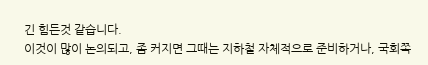긴 힘든것 같습니다.
이것이 많이 논의되고, 좀 커지면 그때는 지하철 자체적으로 준비하거나, 국회쪽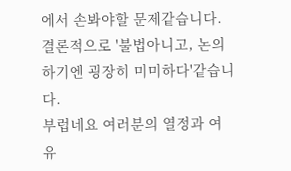에서 손봐야할 문제같습니다.
결론적으로 '불법아니고, 논의하기엔 굉장히 미미하다'같습니다.
부럽네요 여러분의 열정과 여유